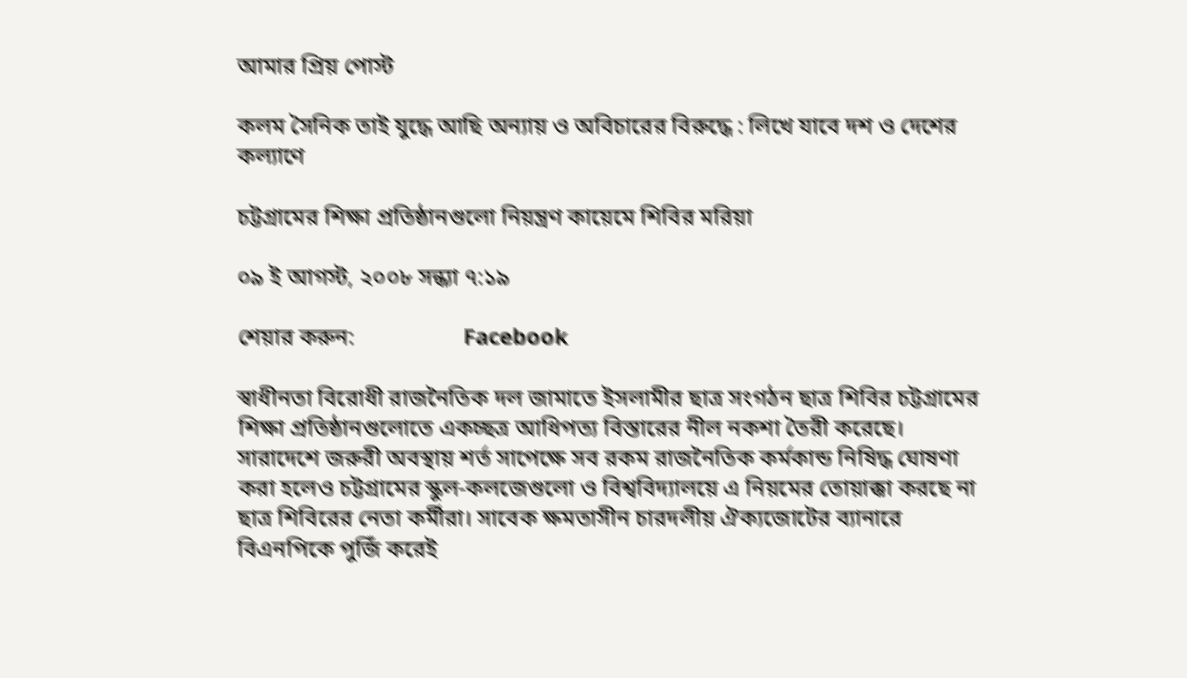আমার প্রিয় পোস্ট

কলম সৈনিক তাই যুদ্ধে আছি অন্যায় ও অবিচারের বিরুদ্ধে : লিখে যাবে দশ ও দেশের কল্যাণে

চট্টগ্রামের শিক্ষা প্রতিষ্ঠানগুলো নিয়ন্ত্রণ কায়েমে শিবির মরিয়া

০৯ ই আগস্ট, ২০০৮ সন্ধ্যা ৭:১৯

শেয়ার করুন:                   Facebook

স্বাধীনতা বিরোধী রাজনৈতিক দল জামাতে ইসলামীর ছাত্র সংগঠন ছাত্র শিবির চট্টগ্রামের শিক্ষা প্রতিষ্ঠানগুলোতে একচ্ছত্র আধিপত্য বিস্তারের নীল নকশা তৈরী করেছে। সারাদেশে জরুরী অবস্থায় শর্ত সাপেক্ষে সব রকম রাজনৈতিক কর্মকান্ড নিষিদ্ধ ঘোষণা করা হলেও চট্টগ্রামের স্কুল-কলজেগুলো ও বিশ্ববিদ্যালয়ে এ নিয়মের তোয়াক্কা করছে না ছাত্র শিবিরের নেতা কর্মীরা। সাবেক ক্ষমতাসীন চারদলীয় ঐক্যজোটের ব্যানারে বিএনপিকে পুজিঁ করেই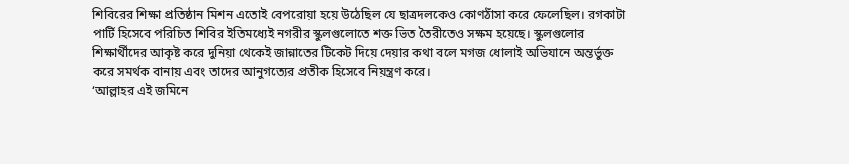শিবিরের শিক্ষা প্রতিষ্ঠান মিশন এতোই বেপরোয়া হয়ে উঠেছিল যে ছাত্রদলকেও কোণঠাঁসা করে ফেলেছিল। রগকাটা পার্টি হিসেবে পরিচিত শিবির ইতিমধ্যেই নগরীর স্কুলগুলোতে শক্ত ভিত তৈরীতেও সক্ষম হয়েছে। স্কুলগুলোর শিক্ষার্থীদের আকৃষ্ট করে দুনিয়া থেকেই জান্নাতের টিকেট দিয়ে দেয়ার কথা বলে মগজ ধোলাই অভিযানে অন্তর্ভুক্ত করে সমর্থক বানায় এবং তাদের আনুগত্যের প্রতীক হিসেবে নিয়ন্ত্রণ করে।
‘আল্লাহর এই জমিনে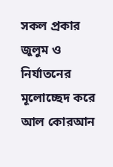সকল প্রকার জুলুম ও নির্যাতনের মূলোচ্ছেদ করে আল কোরআন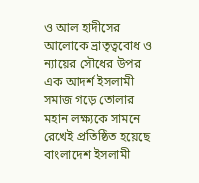ও আল হাদীসের আলোকে ভ্রাতৃত্ববোধ ও ন্যায়ের সৌধের উপর এক আদর্শ ইসলামী সমাজ গড়ে তোলার মহান লক্ষ্যকে সামনে রেখেই প্রতিষ্ঠিত হয়েছে বাংলাদেশ ইসলামী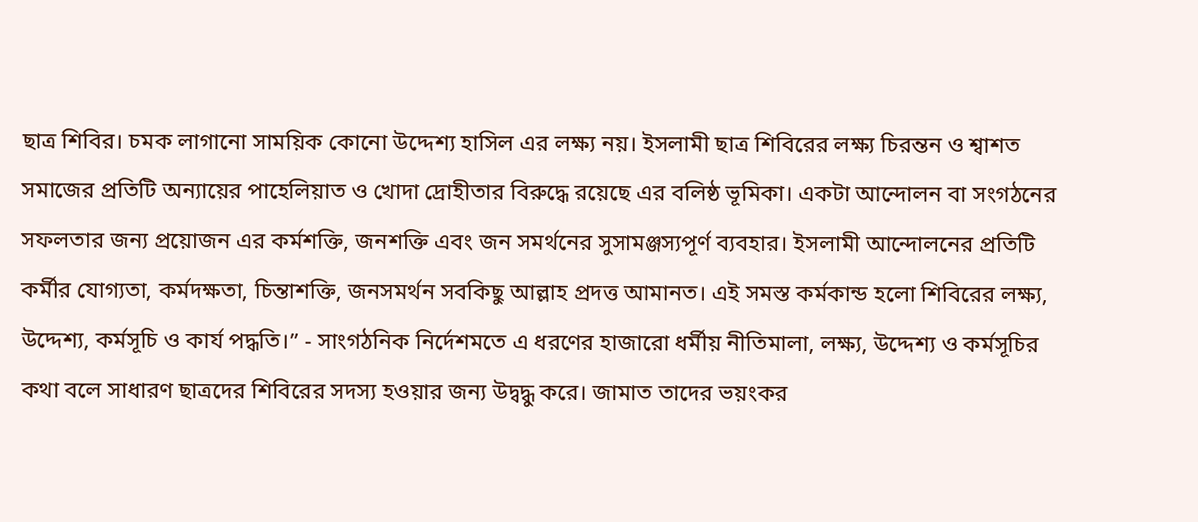ছাত্র শিবির। চমক লাগানো সাময়িক কোনো উদ্দেশ্য হাসিল এর লক্ষ্য নয়। ইসলামী ছাত্র শিবিরের লক্ষ্য চিরন্তন ও শ্বাশত সমাজের প্রতিটি অন্যায়ের পাহেলিয়াত ও খোদা দ্রোহীতার বিরুদ্ধে রয়েছে এর বলিষ্ঠ ভূমিকা। একটা আন্দোলন বা সংগঠনের সফলতার জন্য প্রয়োজন এর কর্মশক্তি, জনশক্তি এবং জন সমর্থনের সুসামঞ্জস্যপূর্ণ ব্যবহার। ইসলামী আন্দোলনের প্রতিটি কর্মীর যোগ্যতা, কর্মদক্ষতা, চিন্তাশক্তি, জনসমর্থন সবকিছু আল্লাহ প্রদত্ত আমানত। এই সমস্ত কর্মকান্ড হলো শিবিরের লক্ষ্য, উদ্দেশ্য, কর্মসূচি ও কার্য পদ্ধতি।” - সাংগঠনিক নির্দেশমতে এ ধরণের হাজারো ধর্মীয় নীতিমালা, লক্ষ্য, উদ্দেশ্য ও কর্মসূচির কথা বলে সাধারণ ছাত্রদের শিবিরের সদস্য হওয়ার জন্য উদ্বদ্ধু করে। জামাত তাদের ভয়ংকর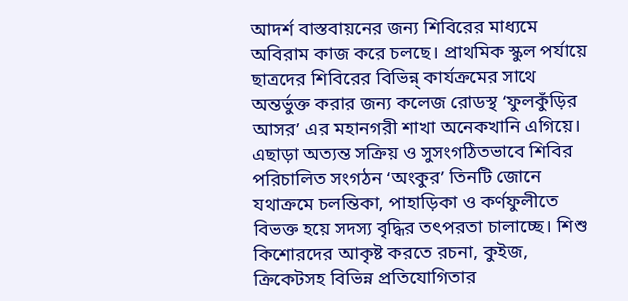আদর্শ বাস্তবায়নের জন্য শিবিরের মাধ্যমে অবিরাম কাজ করে চলছে। প্রাথমিক স্কুল পর্যায়ে ছাত্রদের শিবিরের বিভিন্ন্ কার্যক্রমের সাথে অন্তর্ভুক্ত করার জন্য কলেজ রোডস্থ ‘ফুলকুঁড়ির আসর’ এর মহানগরী শাখা অনেকখানি এগিয়ে। এছাড়া অত্যন্ত সক্রিয় ও সুসংগঠিতভাবে শিবির পরিচালিত সংগঠন ‘অংকুর’ তিনটি জোনে যথাক্রমে চলন্তিকা, পাহাড়িকা ও কর্ণফুলীতে বিভক্ত হয়ে সদস্য বৃদ্ধির তৎপরতা চালাচ্ছে। শিশু কিশোরদের আকৃষ্ট করতে রচনা, কুইজ, ক্রিকেটসহ বিভিন্ন প্রতিযোগিতার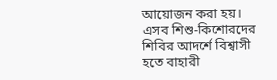আয়োজন করা হয়। এসব শিশু-কিশোরদের শিবির আদর্শে বিশ্বাসী হতে বাহারী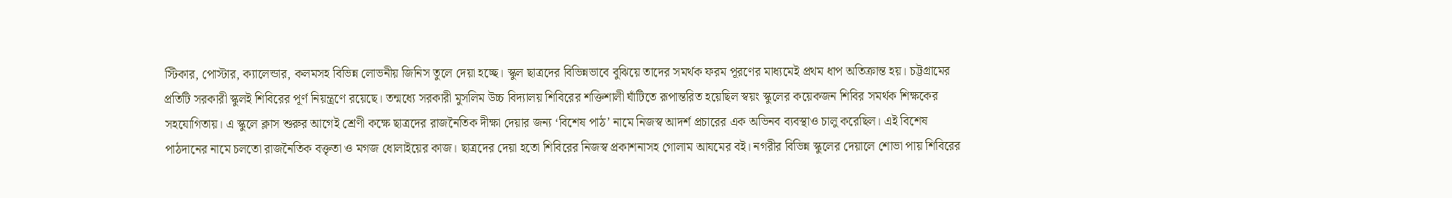স্টিকার, পোস্টার, ক্যালেন্ডার, কলমসহ বিভিন্ন লোভনীয় জিনিস তুলে দেয়া হচ্ছে। স্কুল ছাত্রদের বিভিন্নভাবে বুঝিয়ে তাদের সমর্থক ফরম পূরণের মাধ্যমেই প্রথম ধাপ অতিক্রান্ত হয়। চট্টগ্রামের প্রতিটি সরকারী স্কুলই শিবিরের পূর্ণ নিয়ন্ত্রণে রয়েছে। তন্মধ্যে সরকারী মুসলিম উচ্চ বিদ্যালয় শিবিরের শক্তিশালী ঘাঁটিতে রূপান্তরিত হয়েছিল স্বয়ং স্কুলের কয়েকজন শিবির সমর্থক শিক্ষকের সহযোগিতায়। এ স্কুলে ক্লাস শুরুর আগেই শ্রেণী কক্ষে ছাত্রদের রাজনৈতিক দীক্ষা দেয়ার জন্য ‘বিশেষ পাঠ’ নামে নিজস্ব আদর্শ প্রচারের এক অভিনব ব্যবস্থাও চালু করেছিল। এই বিশেষ পাঠদানের নামে চলতো রাজনৈতিক বক্তৃতা ও মগজ ধোলাইয়ের কাজ। ছাত্রদের দেয়া হতো শিবিরের নিজস্ব প্রকাশনাসহ গোলাম আযমের বই। নগরীর বিভিন্ন স্কুলের দেয়ালে শোভা পায় শিবিরের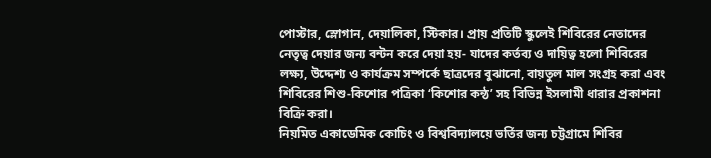পোস্টার, স্লোগান, দেয়ালিকা, স্টিকার। প্রায় প্রতিটি স্কুলেই শিবিরের নেতাদের নেতৃত্ব দেয়ার জন্য বন্টন করে দেয়া হয়- যাদের কর্তব্য ও দায়িত্ব হলো শিবিরের লক্ষ্য, উদ্দেশ্য ও কার্যক্রম সম্পর্কে ছাত্রদের বুঝানো, বায়তুল মাল সংগ্রহ করা এবং শিবিরের শিশু-কিশোর পত্রিকা ‘কিশোর কন্ঠ’ সহ বিভিন্ন ইসলামী ধারার প্রকাশনা বিক্রি করা।
নিয়মিত একাডেমিক কোচিং ও বিশ্ববিদ্যালয়ে ভর্তির জন্য চট্টগ্রামে শিবির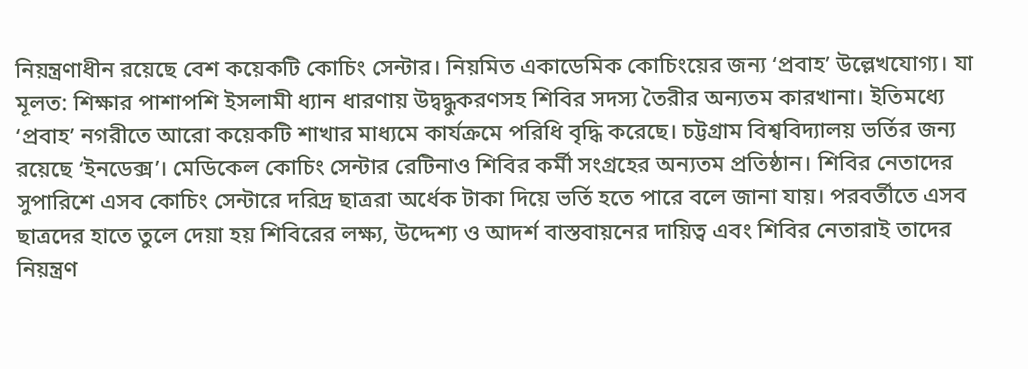নিয়ন্ত্রণাধীন রয়েছে বেশ কয়েকটি কোচিং সেন্টার। নিয়মিত একাডেমিক কোচিংয়ের জন্য ‘প্রবাহ’ উল্লেখযোগ্য। যা মূলত: শিক্ষার পাশাপশি ইসলামী ধ্যান ধারণায় উদ্বদ্ধুকরণসহ শিবির সদস্য তৈরীর অন্যতম কারখানা। ইতিমধ্যে ‘প্রবাহ’ নগরীতে আরো কয়েকটি শাখার মাধ্যমে কার্যক্রমে পরিধি বৃদ্ধি করেছে। চট্টগ্রাম বিশ্ববিদ্যালয় ভর্তির জন্য রয়েছে ‘ইনডেক্স’। মেডিকেল কোচিং সেন্টার রেটিনাও শিবির কর্মী সংগ্রহের অন্যতম প্রতিষ্ঠান। শিবির নেতাদের সুপারিশে এসব কোচিং সেন্টারে দরিদ্র ছাত্ররা অর্ধেক টাকা দিয়ে ভর্তি হতে পারে বলে জানা যায়। পরবর্তীতে এসব ছাত্রদের হাতে তুলে দেয়া হয় শিবিরের লক্ষ্য, উদ্দেশ্য ও আদর্শ বাস্তবায়নের দায়িত্ব এবং শিবির নেতারাই তাদের নিয়ন্ত্রণ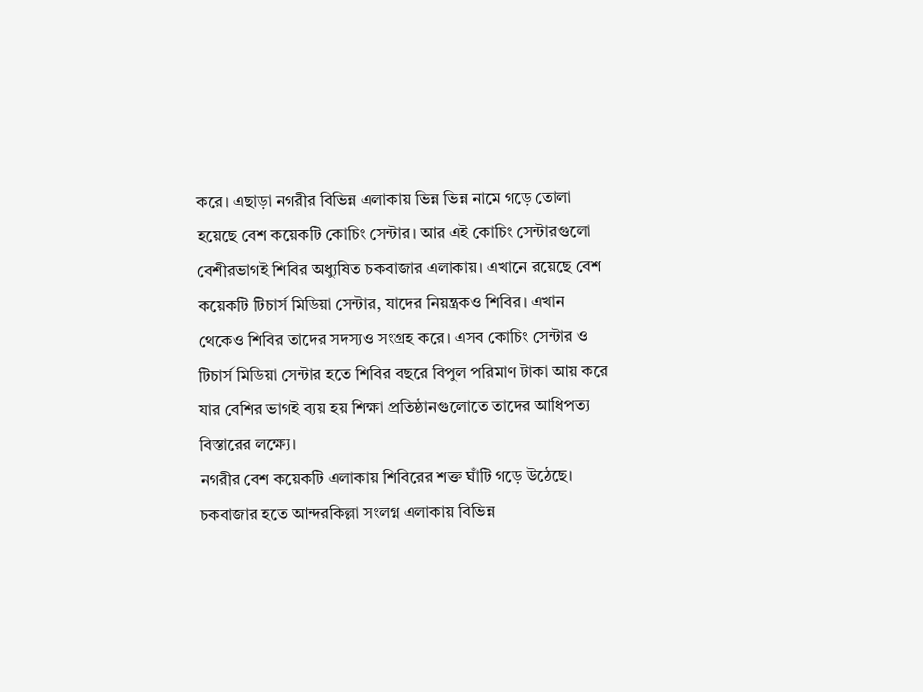করে। এছাড়া নগরীর বিভিন্ন এলাকায় ভিন্ন ভিন্ন নামে গড়ে তোলা হয়েছে বেশ কয়েকটি কোচিং সেন্টার। আর এই কোচিং সেন্টারগুলো বেশীরভাগই শিবির অধ্যুষিত চকবাজার এলাকায়। এখানে রয়েছে বেশ কয়েকটি টিচার্স মিডিয়া সেন্টার, যাদের নিয়ন্ত্রকও শিবির। এখান থেকেও শিবির তাদের সদস্যও সংগ্রহ করে। এসব কোচিং সেন্টার ও টিচার্স মিডিয়া সেন্টার হতে শিবির বছরে বিপুল পরিমাণ টাকা আয় করে যার বেশির ভাগই ব্যয় হয় শিক্ষা প্রতিষ্ঠানগুলোতে তাদের আধিপত্য বিস্তারের লক্ষ্যে।
নগরীর বেশ কয়েকটি এলাকায় শিবিরের শক্ত ঘাঁটি গড়ে উঠেছে। চকবাজার হতে আন্দরকিল্লা সংলগ্ন এলাকায় বিভিন্ন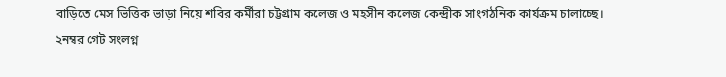বাড়িতে মেস ভিত্তিক ভাড়া নিয়ে শবির কর্মীরা চট্টগ্রাম কলেজ ও মহসীন কলেজ কেন্দ্রীক সাংগঠনিক কার্যক্রম চালাচ্ছে। ২নম্বর গেট সংলগ্ন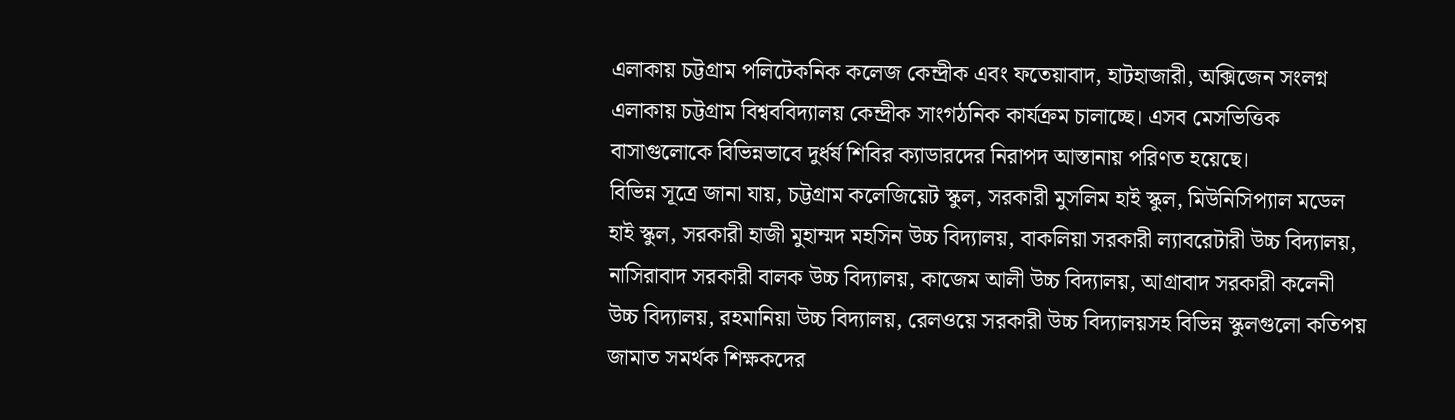এলাকায় চট্টগ্রাম পলিটেকনিক কলেজ কেন্দ্রীক এবং ফতেয়াবাদ, হাটহাজারী, অক্সিজেন সংলগ্ন এলাকায় চট্টগ্রাম বিশ্বববিদ্যালয় কেন্দ্রীক সাংগঠনিক কার্যক্রম চালাচ্ছে। এসব মেসভিত্তিক বাসাগুলোকে বিভিন্নভাবে দুর্ধর্ষ শিবির ক্যাডারদের নিরাপদ আস্তানায় পরিণত হয়েছে।
বিভিন্ন সূত্রে জানা যায়, চট্টগ্রাম কলেজিয়েট স্কুল, সরকারী মুসলিম হাই স্কুল, মিউনিসিপ্যাল মডেল হাই স্কুল, সরকারী হাজী মুহাম্মদ মহসিন উচ্চ বিদ্যালয়, বাকলিয়া সরকারী ল্যাবরেটারী উচ্চ বিদ্যালয়, নাসিরাবাদ সরকারী বালক উচ্চ বিদ্যালয়, কাজেম আলী উচ্চ বিদ্যালয়, আগ্রাবাদ সরকারী কলেনী উচ্চ বিদ্যালয়, রহমানিয়া উচ্চ বিদ্যালয়, রেলওয়ে সরকারী উচ্চ বিদ্যালয়সহ বিভিন্ন স্কুলগুলো কতিপয় জামাত সমর্থক শিক্ষকদের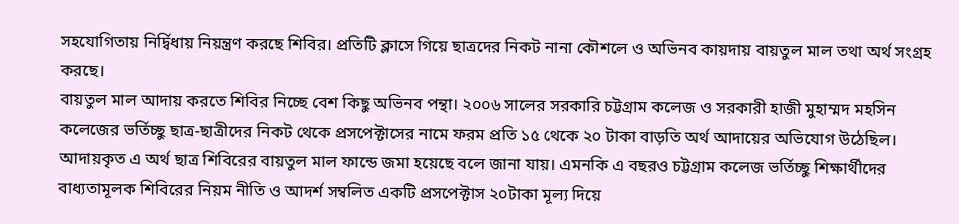সহযোগিতায় নির্দ্বিধায় নিয়ন্ত্রণ করছে শিবির। প্রতিটি ক্লাসে গিয়ে ছাত্রদের নিকট নানা কৌশলে ও অভিনব কায়দায় বায়তুল মাল তথা অর্থ সংগ্রহ করছে।
বায়তুল মাল আদায় করতে শিবির নিচ্ছে বেশ কিছু অভিনব পন্থা। ২০০৬ সালের সরকারি চট্টগ্রাম কলেজ ও সরকারী হাজী মুহাম্মদ মহসিন কলেজের ভর্তিচ্ছু ছাত্র-ছাত্রীদের নিকট থেকে প্রসপেক্টাসের নামে ফরম প্রতি ১৫ থেকে ২০ টাকা বাড়তি অর্থ আদায়ের অভিযোগ উঠেছিল। আদায়কৃত এ অর্থ ছাত্র শিবিরের বায়তুল মাল ফান্ডে জমা হয়েছে বলে জানা যায়। এমনকি এ বছরও চট্টগ্রাম কলেজ ভর্তিচ্ছু শিক্ষার্থীদের বাধ্যতামূলক শিবিরের নিয়ম নীতি ও আদর্শ সম্বলিত একটি প্রসপেক্টাস ২০টাকা মূল্য দিয়ে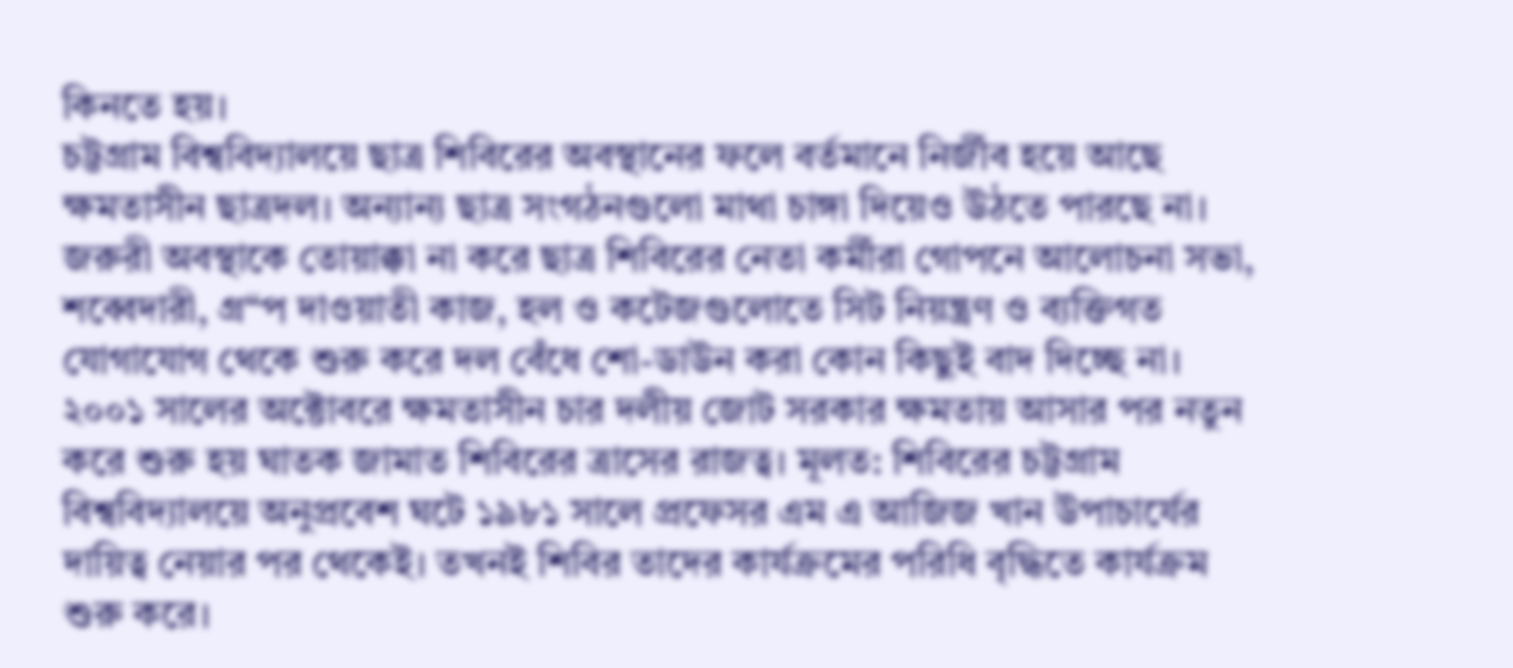কিনতে হয়।
চট্টগ্রাম বিশ্ববিদ্যালয়ে ছাত্র শিবিরের অবস্থানের ফলে বর্তমানে নির্জীব হয়ে আছে ক্ষমতাসীন ছাত্রদল। অন্যান্য ছাত্র সংগঠনগুলো মাথা চাঙ্গা দিয়েও উঠতে পারছে না। জরুরী অবস্থাকে তোয়াক্কা না করে ছাত্র শিবিরের নেতা কর্মীরা গোপনে আলোচনা সভা, শব্বেদারী, গ্র“প দাওয়াতী কাজ, হল ও কটেজগুলোতে সিট নিয়ন্ত্রণ ও ব্যক্তিগত যোগাযোগ থেকে শুরু করে দল বেঁধে শো-ডাউন করা কোন কিছুই বাদ দিচ্ছে না।
২০০১ সালের অক্টোবরে ক্ষমতাসীন চার দলীয় জোট সরকার ক্ষমতায় আসার পর নতুন করে শুরু হয় ঘাতক জামাত শিবিরের ত্রাসের রাজত্ব। মূলত: শিবিরের চট্টগ্রাম বিশ্ববিদ্যালয়ে অনুপ্রবেশ ঘটে ১৯৮১ সালে প্রফেসর এম এ আজিজ খান উপাচার্যের দায়িত্ব নেয়ার পর থেকেই। তখনই শিবির তাদের কার্যক্রমের পরিধি বৃদ্ধিতে কার্যক্রম শুরু করে।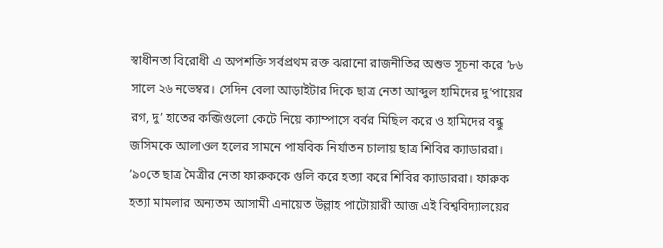স্বাধীনতা বিরোধী এ অপশক্তি সর্বপ্রথম রক্ত ঝরানো রাজনীতির অশুভ সূচনা করে ’৮৬ সালে ২৬ নভেম্বর। সেদিন বেলা আড়াইটার দিকে ছাত্র নেতা আব্দুল হামিদের দু’পায়ের রগ, দু’ হাতের কব্জিগুলো কেটে নিয়ে ক্যাম্পাসে বর্বর মিছিল করে ও হামিদের বন্ধু জসিমকে আলাওল হলের সামনে পাষবিক নির্যাতন চালায় ছাত্র শিবির ক্যাডাররা। ’৯০তে ছাত্র মৈত্রীর নেতা ফারুককে গুলি করে হত্যা করে শিবির ক্যাডাররা। ফারুক হত্যা মামলার অন্যতম আসামী এনায়েত উল্লাহ পাটোয়ারী আজ এই বিশ্ববিদ্যালয়ের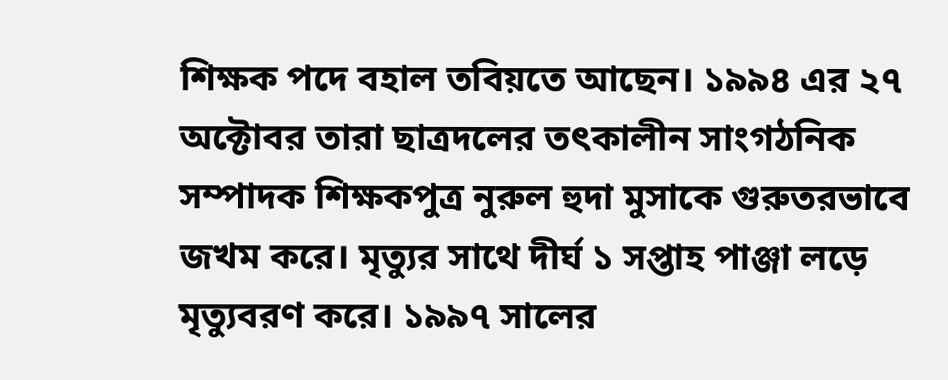শিক্ষক পদে বহাল তবিয়তে আছেন। ১৯৯৪ এর ২৭ অক্টোবর তারা ছাত্রদলের তৎকালীন সাংগঠনিক সম্পাদক শিক্ষকপুত্র নুরুল হুদা মুসাকে গুরুতরভাবে জখম করে। মৃত্যুর সাথে দীর্ঘ ১ সপ্তাহ পাঞ্জা লড়ে মৃত্যুবরণ করে। ১৯৯৭ সালের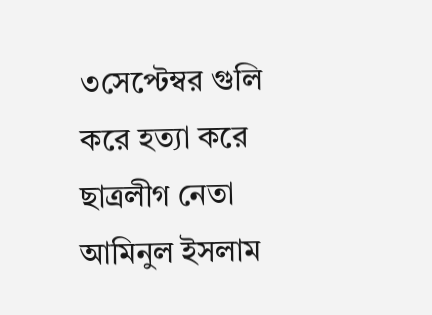৩সেপ্টেম্বর গুলি করে হত্যা করে ছাত্রলীগ নেতা আমিনুল ইসলাম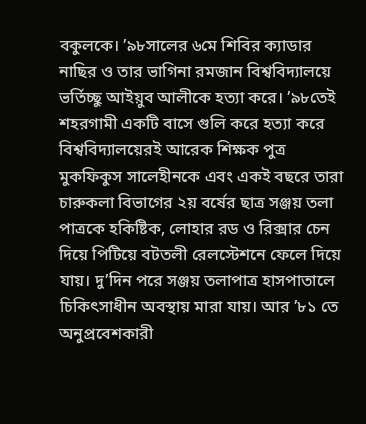বকুলকে। ’৯৮সালের ৬মে শিবির ক্যাডার নাছির ও তার ভাগিনা রমজান বিশ্ববিদ্যালয়ে ভর্তিচ্ছু আইয়ুব আলীকে হত্যা করে। ’৯৮তেই শহরগামী একটি বাসে গুলি করে হত্যা করে বিশ্ববিদ্যালয়েরই আরেক শিক্ষক পুত্র মুকফিকুস সালেহীনকে এবং একই বছরে তারা চারুকলা বিভাগের ২য় বর্ষের ছাত্র সঞ্জয় তলা পাত্রকে হকিষ্টিক, লোহার রড ও রিক্সার চেন দিয়ে পিটিয়ে বটতলী রেলস্টেশনে ফেলে দিয়ে যায়। দু’দিন পরে সঞ্জয় তলাপাত্র হাসপাতালে চিকিৎসাধীন অবস্থায় মারা যায়। আর ’৮১ তে অনুপ্রবেশকারী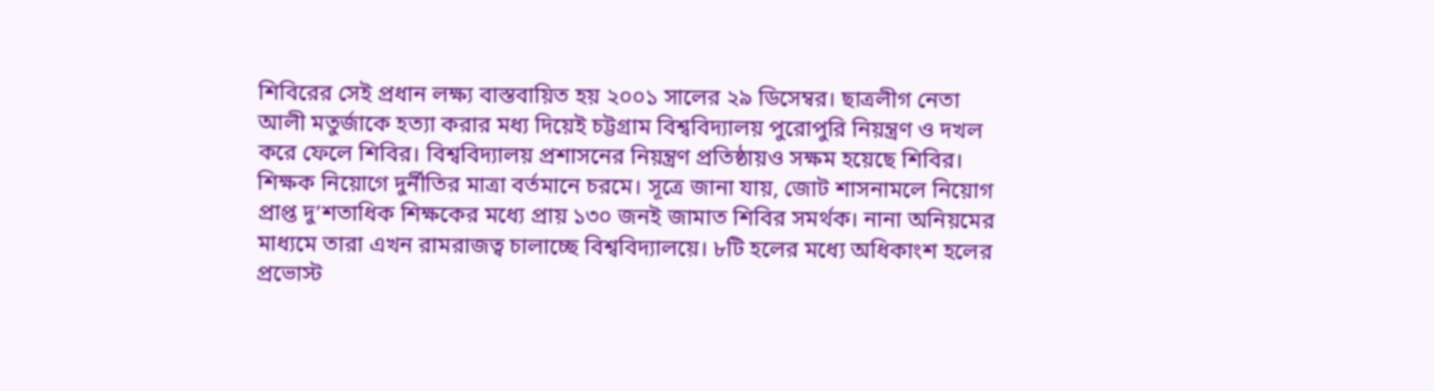শিবিরের সেই প্রধান লক্ষ্য বাস্তবায়িত হয় ২০০১ সালের ২৯ ডিসেম্বর। ছাত্রলীগ নেতা আলী মতুর্জাকে হত্যা করার মধ্য দিয়েই চট্টগ্রাম বিশ্ববিদ্যালয় পুরোপুরি নিয়ন্ত্রণ ও দখল করে ফেলে শিবির। বিশ্ববিদ্যালয় প্রশাসনের নিয়ন্ত্রণ প্রতিষ্ঠায়ও সক্ষম হয়েছে শিবির। শিক্ষক নিয়োগে দুর্নীতির মাত্রা বর্তমানে চরমে। সূত্রে জানা যায়, জোট শাসনামলে নিয়োগ প্রাপ্ত দু’শতাধিক শিক্ষকের মধ্যে প্রায় ১৩০ জনই জামাত শিবির সমর্থক। নানা অনিয়মের মাধ্যমে তারা এখন রামরাজত্ব চালাচ্ছে বিশ্ববিদ্যালয়ে। ৮টি হলের মধ্যে অধিকাংশ হলের প্রভোস্ট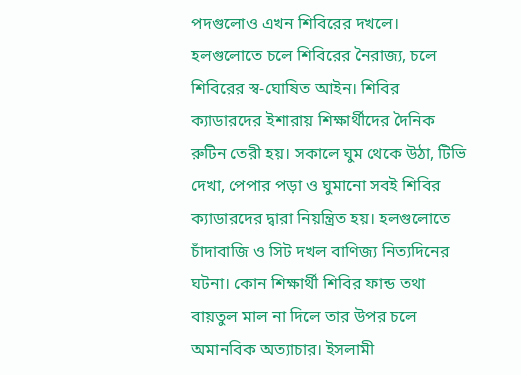পদগুলোও এখন শিবিরের দখলে। হলগুলোতে চলে শিবিরের নৈরাজ্য, চলে শিবিরের স্ব-ঘোষিত আইন। শিবির ক্যাডারদের ইশারায় শিক্ষার্থীদের দৈনিক রুটিন তেরী হয়। সকালে ঘুম থেকে উঠা, টিভি দেখা, পেপার পড়া ও ঘুমানো সবই শিবির ক্যাডারদের দ্বারা নিয়ন্ত্রিত হয়। হলগুলোতে চাঁদাবাজি ও সিট দখল বাণিজ্য নিত্যদিনের ঘটনা। কোন শিক্ষার্থী শিবির ফান্ড তথা বায়তুল মাল না দিলে তার উপর চলে অমানবিক অত্যাচার। ইসলামী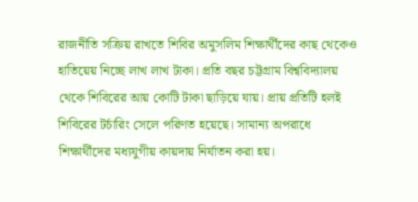রাজনীতি সক্রিয় রাখতে শিবির অমুসলিম শিক্ষার্থীদের কাছ থেকেও হাতিয়েয় নিচ্ছে লাখ লাখ টাকা। প্রতি বছর চট্টগ্রাম বিশ্ববিদ্যালয় থেকে শিবিরের আয় কোটি টাকা ছাড়িয়ে যায়। প্রায় প্রতিটি হলই শিবিরের টর্চারিং সেলে পরিণত হয়েছে। সামান্য অপরাধে শিক্ষার্থীদের মধ্যযুগীয় কায়দায় নির্যাতন করা হয়।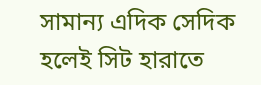সামান্য এদিক সেদিক হলেই সিট হারাতে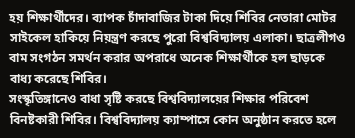হয় শিক্ষার্থীদের। ব্যাপক চাঁদাবাজির টাকা দিয়ে শিবির নেতারা মোটর সাইকেল হাকিয়ে নিয়ন্ত্রণ করছে পুরো বিশ্ববিদ্যালয় এলাকা। ছাত্রলীগও বাম সংগঠন সমর্থন করার অপরাধে অনেক শিক্ষার্থীকে হল ছাড়কে বাধ্য করেছে শিবির।
সংস্কৃতিঙ্গানেও বাধা সৃষ্টি করছে বিশ্ববিদ্যালয়ের শিক্ষার পরিবেশ বিনষ্টকারী শিবির। বিশ্ববিদ্যালয় ক্যাম্পাসে কোন অনুষ্ঠান করতে হলে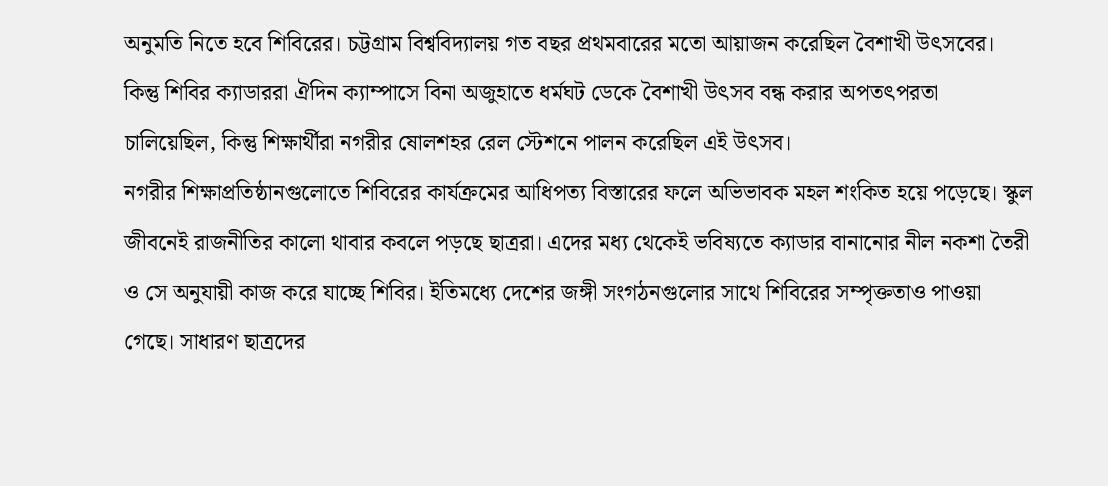অনুমতি নিতে হবে শিবিরের। চট্টগ্রাম বিশ্ববিদ্যালয় গত বছর প্রথমবারের মতো আয়াজন করেছিল বৈশাখী উৎসবের। কিন্তু শিবির ক্যাডাররা ঐদিন ক্যাম্পাসে বিনা অজুহাতে ধর্মঘট ডেকে বৈশাখী উৎসব বন্ধ করার অপতৎপরতা চালিয়েছিল, কিন্তু শিক্ষার্থীরা নগরীর ষোলশহর রেল স্টেশনে পালন করেছিল এই উৎসব।
নগরীর শিক্ষাপ্রতিষ্ঠানগুলোতে শিবিরের কার্যক্রমের আধিপত্য বিস্তারের ফলে অভিভাবক মহল শংকিত হয়ে পড়েছে। স্কুল জীবনেই রাজনীতির কালো থাবার কবলে পড়ছে ছাত্ররা। এদের মধ্য থেকেই ভবিষ্যতে ক্যাডার বানানোর নীল নকশা তৈরী ও সে অনুযায়ী কাজ করে যাচ্ছে শিবির। ইতিমধ্যে দেশের জঙ্গী সংগঠনগুলোর সাথে শিবিরের সম্পৃক্ততাও পাওয়া গেছে। সাধারণ ছাত্রদের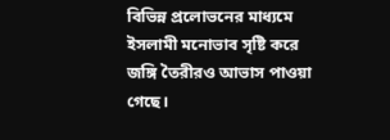বিভিন্ন প্রলোভনের মাধ্যমে ইসলামী মনোভাব সৃষ্টি করে জঙ্গি তৈরীরও আভাস পাওয়া গেছে।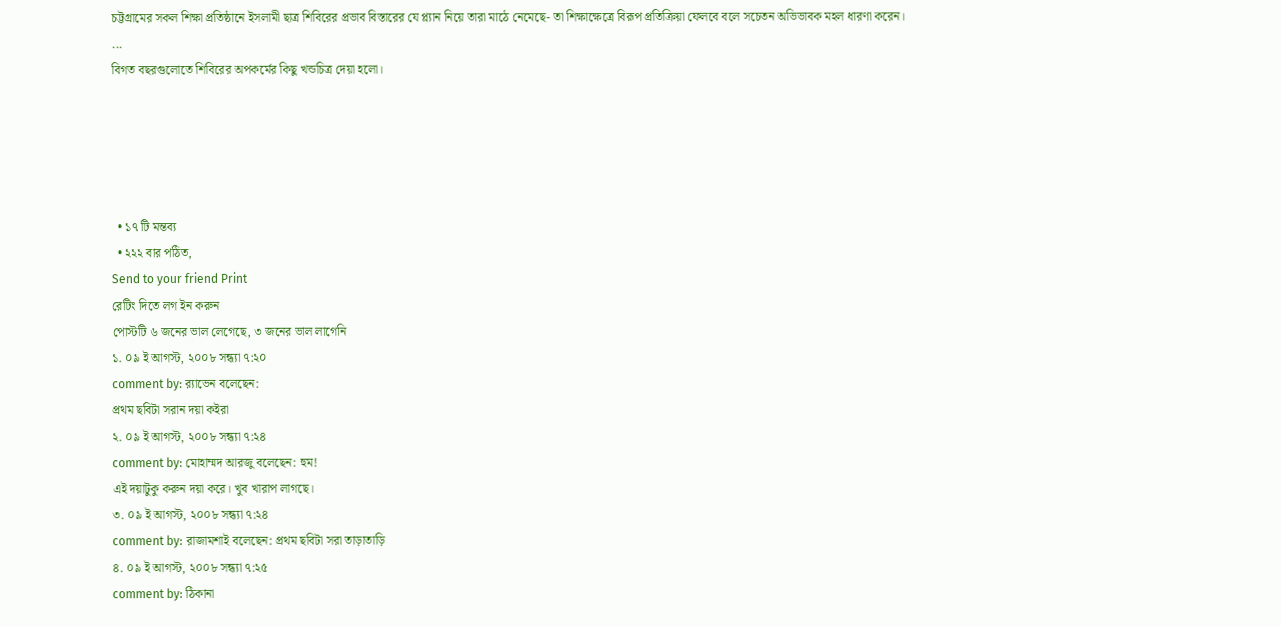চট্টগ্রামের সকল শিক্ষা প্রতিষ্ঠানে ইসলামী ছাত্র শিবিরের প্রভাব বিস্তারের যে প্ল্যান নিয়ে তারা মাঠে নেমেছে- তা শিক্ষাক্ষেত্রে বিরূপ প্রতিক্রিয়া ফেলবে বলে সচেতন অভিভাবক মহল ধারণা করেন।
...
বিগত বছরগুলোতে শিবিরের অপকর্মের কিছু খন্ডচিত্র দেয়া হলো।





  • ১৭ টি মন্তব্য
  • ২২২ বার পঠিত,
Send to your friend Print
রেটিং দিতে লগ ইন করুন
পোস্টটি ৬ জনের ভাল লেগেছে, ৩ জনের ভাল লাগেনি
১. ০৯ ই আগস্ট, ২০০৮ সন্ধ্যা ৭:২০
comment by: র‌্যাভেন বলেছেন:
প্রথম ছবিটা সরান দয়া কইরা
২. ০৯ ই আগস্ট, ২০০৮ সন্ধ্যা ৭:২৪
comment by: মোহাম্মদ আরজু বলেছেন: হুম!
এই দয়াটুকু করুন দয়া করে। খুব খারাপ লাগছে।
৩. ০৯ ই আগস্ট, ২০০৮ সন্ধ্যা ৭:২৪
comment by: রাজামশাই বলেছেন: প্রথম ছবিটা সরা তাড়াতাড়ি
৪. ০৯ ই আগস্ট, ২০০৮ সন্ধ্যা ৭:২৫
comment by: ঠিকানা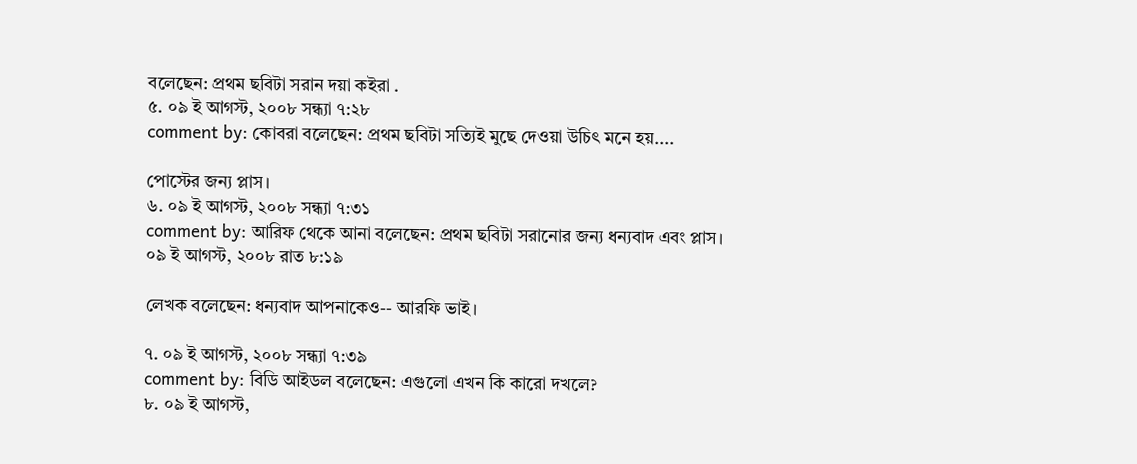বলেছেন: প্রথম ছবিটা সরান দয়া কইরা .
৫. ০৯ ই আগস্ট, ২০০৮ সন্ধ্যা ৭:২৮
comment by: কোবরা বলেছেন: প্রথম ছবিটা সত্যিই মুছে দেওয়া উচিৎ মনে হয়....

পোস্টের জন্য প্লাস।
৬. ০৯ ই আগস্ট, ২০০৮ সন্ধ্যা ৭:৩১
comment by: আরিফ থেকে আনা বলেছেন: প্রথম ছবিটা সরানোর জন্য ধন্যবাদ এবং প্লাস।
০৯ ই আগস্ট, ২০০৮ রাত ৮:১৯

লেখক বলেছেন: ধন্যবাদ আপনাকেও-- আরফি ভাই।

৭. ০৯ ই আগস্ট, ২০০৮ সন্ধ্যা ৭:৩৯
comment by: বিডি আইডল বলেছেন: এগুলো এখন কি কারো দখলে?
৮. ০৯ ই আগস্ট,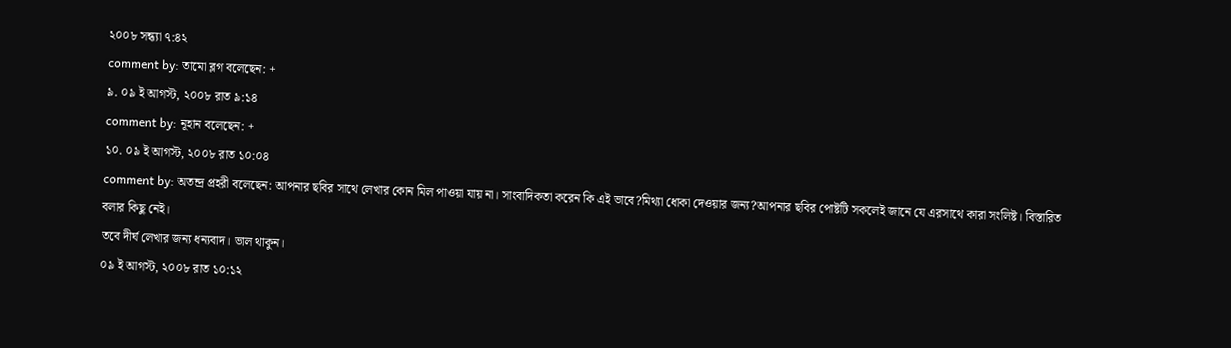২০০৮ সন্ধ্যা ৭:৪২
comment by: তামো ব্লগ বলেছেন: +
৯. ০৯ ই আগস্ট, ২০০৮ রাত ৯:১৪
comment by: নূহান বলেছেন: +
১০. ০৯ ই আগস্ট, ২০০৮ রাত ১০:০৪
comment by: অতন্দ্র প্রহরী বলেছেন: আপনার ছবির সাথে লেখার কোন মিল পাওয়া যায় না। সাংবাদিকতা করেন কি এই ভাবে?মিথ্যা ধোকা দেওয়ার জন্য?আপনার ছবির পোষ্টটি সকলেই জানে যে এরসাথে কারা সংলিষ্ট। বিস্তারিত বলার কিছু নেই।
তবে দীর্ঘ লেখার জন্য ধন্যবাদ। ভাল থাকুন।
০৯ ই আগস্ট, ২০০৮ রাত ১০:১২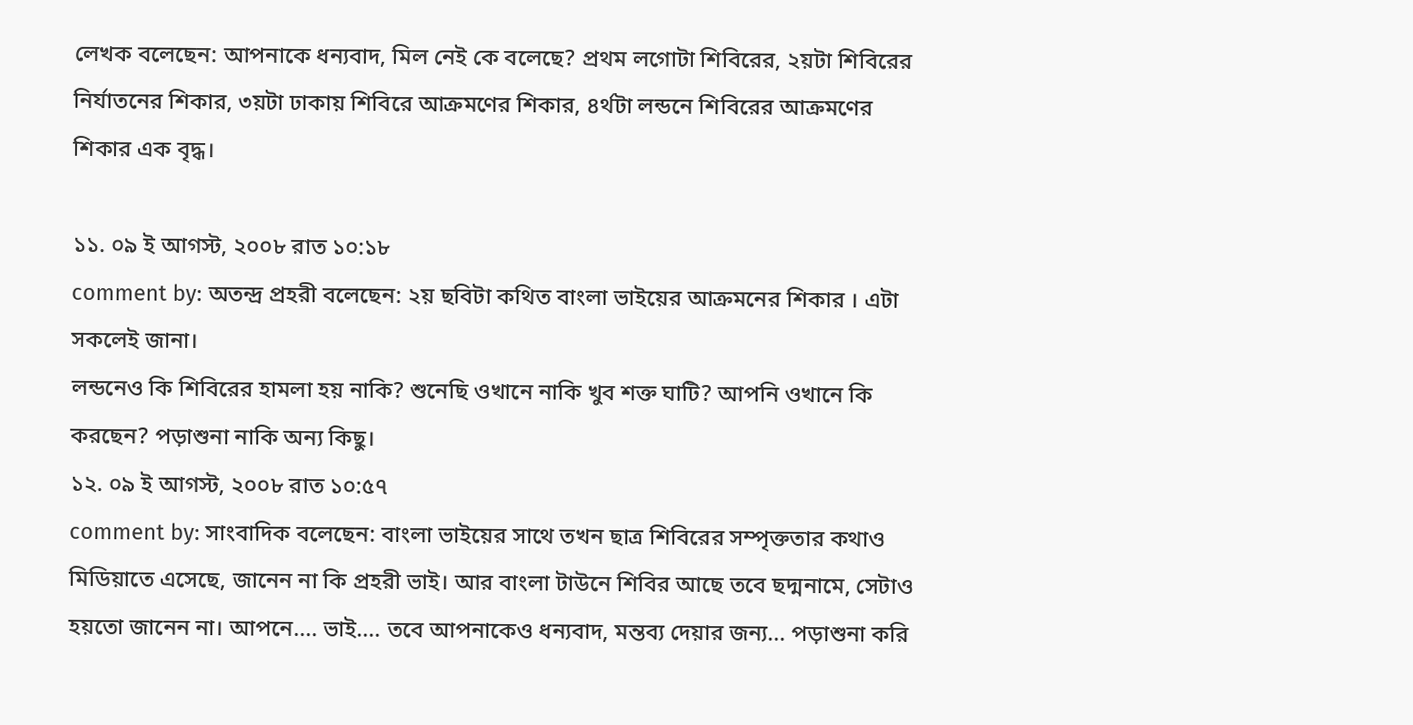লেখক বলেছেন: আপনাকে ধন্যবাদ, মিল নেই কে বলেছে? প্রথম লগোটা শিবিরের, ২য়টা শিবিরের নির্যাতনের শিকার, ৩য়টা ঢাকায় শিবিরে আক্রমণের শিকার, ৪র্থটা লন্ডনে শিবিরের আক্রমণের শিকার এক বৃদ্ধ।

১১. ০৯ ই আগস্ট, ২০০৮ রাত ১০:১৮
comment by: অতন্দ্র প্রহরী বলেছেন: ২য় ছবিটা কথিত বাংলা ভাইয়ের আক্রমনের শিকার । এটা সকলেই জানা।
লন্ডনেও কি শিবিরের হামলা হয় নাকি? শুনেছি ওখানে নাকি খুব শক্ত ঘাটি? আপনি ওখানে কি করছেন? পড়াশুনা নাকি অন্য কিছু।
১২. ০৯ ই আগস্ট, ২০০৮ রাত ১০:৫৭
comment by: সাংবাদিক বলেছেন: বাংলা ভাইয়ের সাথে তখন ছাত্র শিবিরের সম্পৃক্ততার কথাও মিডিয়াতে এসেছে, জানেন না কি প্রহরী ভাই। আর বাংলা টাউনে শিবির আছে তবে ছদ্মনামে, সেটাও হয়তো জানেন না। আপনে.... ভাই.... তবে আপনাকেও ধন্যবাদ, মন্তব্য দেয়ার জন্য... পড়াশুনা করি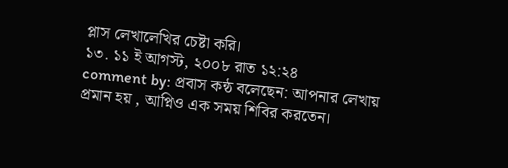প্লাস লেখালেখির চেষ্টা করি।
১৩. ১১ ই আগস্ট, ২০০৮ রাত ১২:২৪
comment by: প্রবাস কন্ঠ বলেছেন: আপনার লেখায় প্রমান হয় , আপ্নিও এক সময় শিবির করতেন।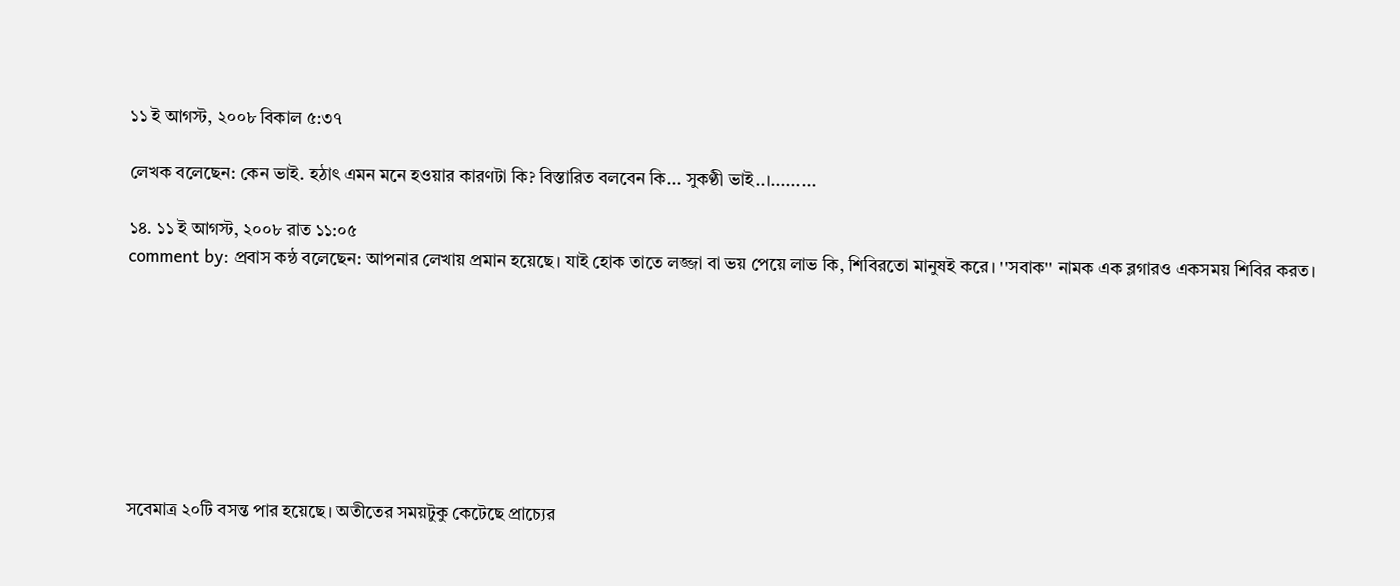১১ ই আগস্ট, ২০০৮ বিকাল ৫:৩৭

লেখক বলেছেন: কেন ভাই. হঠাৎ এমন মনে হওয়ার কারণটা কি? বিস্তারিত বলবেন কি... সুকণ্ঠী ভাই..।.........

১৪. ১১ ই আগস্ট, ২০০৮ রাত ১১:০৫
comment by: প্রবাস কন্ঠ বলেছেন: আপনার লেখায় প্রমান হয়েছে। যাই হোক তাতে লজ্জা বা ভয় পেয়ে লাভ কি, শিবিরতো মানুষই করে। ''সবাক'' নামক এক ব্লগারও একসময় শিবির করত।








সবেমাত্র ২০টি বসন্ত পার হয়েছে। অতীতের সময়টুকু কেটেছে প্রাচ্যের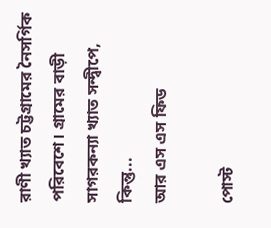রাণী খ্যাত চট্টগ্রামের নৈসর্গিক পরিবেশে। গ্রামের বাড়ী সাগরকন্যা খ্যাত সন্দ্বীপে, কিন্তু...
আর এস এস ফিড

পোস্ট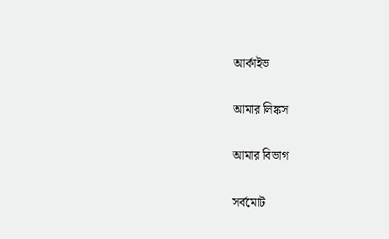আর্কাইভ

আমার লিঙ্কস

আমার বিভাগ

সর্বমোট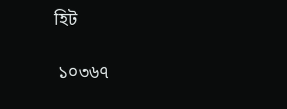হিট

 ১০৩৬৭